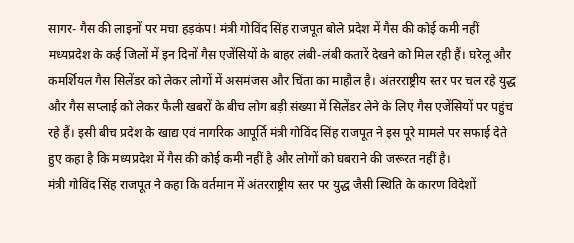सागर- गैस की लाइनों पर मचा हड़कंप! मंत्री गोविंद सिंह राजपूत बोले प्रदेश में गैस की कोई कमी नहीं
मध्यप्रदेश के कई जिलों में इन दिनों गैस एजेंसियों के बाहर लंबी-लंबी कतारें देखने को मिल रही हैं। घरेलू और कमर्शियल गैस सिलेंडर को लेकर लोगों में असमंजस और चिंता का माहौल है। अंतरराष्ट्रीय स्तर पर चल रहे युद्ध और गैस सप्लाई को लेकर फैली खबरों के बीच लोग बड़ी संख्या में सिलेंडर लेने के लिए गैस एजेंसियों पर पहुंच रहे हैं। इसी बीच प्रदेश के खाद्य एवं नागरिक आपूर्ति मंत्री गोविंद सिंह राजपूत ने इस पूरे मामले पर सफाई देते हुए कहा है कि मध्यप्रदेश में गैस की कोई कमी नहीं है और लोगों को घबराने की जरूरत नहीं है।
मंत्री गोविंद सिंह राजपूत ने कहा कि वर्तमान में अंतरराष्ट्रीय स्तर पर युद्ध जैसी स्थिति के कारण विदेशों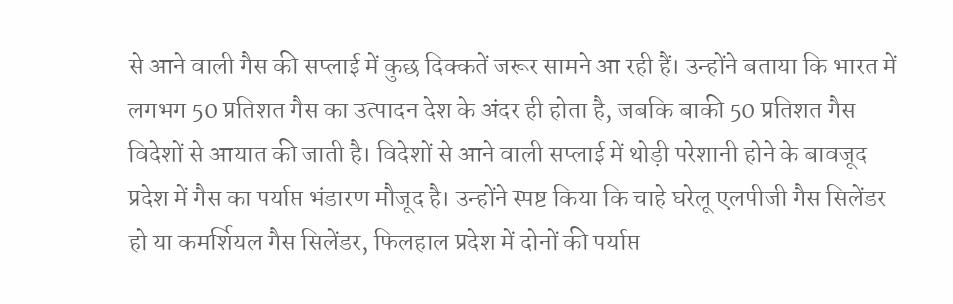से आने वाली गैस की सप्लाई में कुछ दिक्कतें जरूर सामने आ रही हैं। उन्होंने बताया कि भारत में लगभग 50 प्रतिशत गैस का उत्पादन देश के अंदर ही होता है, जबकि बाकी 50 प्रतिशत गैस विदेशों से आयात की जाती है। विदेशों से आने वाली सप्लाई में थोड़ी परेशानी होने के बावजूद प्रदेश में गैस का पर्याप्त भंडारण मौजूद है। उन्होंने स्पष्ट किया कि चाहे घरेलू एलपीजी गैस सिलेंडर हो या कमर्शियल गैस सिलेंडर, फिलहाल प्रदेश में दोनों की पर्याप्त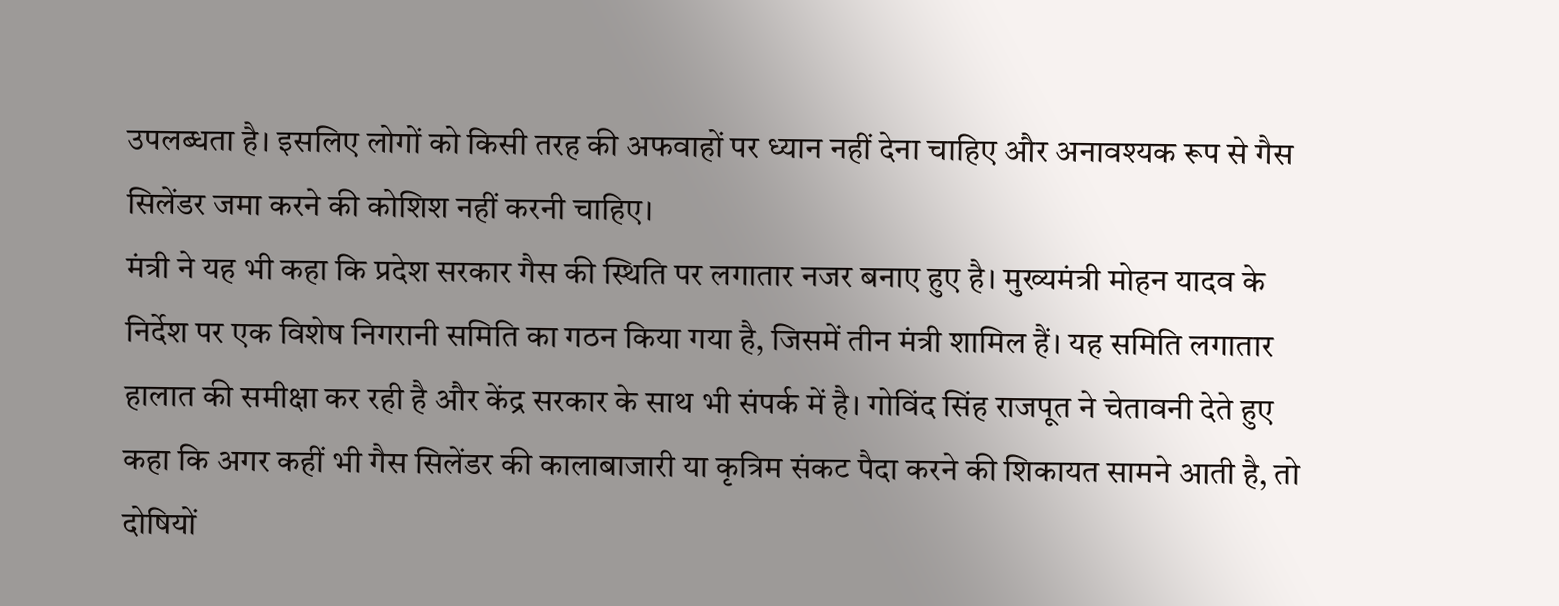उपलब्धता है। इसलिए लोगों को किसी तरह की अफवाहों पर ध्यान नहीं देना चाहिए और अनावश्यक रूप से गैस सिलेंडर जमा करने की कोशिश नहीं करनी चाहिए।
मंत्री ने यह भी कहा कि प्रदेश सरकार गैस की स्थिति पर लगातार नजर बनाए हुए है। मुख्यमंत्री मोहन यादव के निर्देश पर एक विशेष निगरानी समिति का गठन किया गया है, जिसमें तीन मंत्री शामिल हैं। यह समिति लगातार हालात की समीक्षा कर रही है और केंद्र सरकार के साथ भी संपर्क में है। गोविंद सिंह राजपूत ने चेतावनी देते हुए कहा कि अगर कहीं भी गैस सिलेंडर की कालाबाजारी या कृत्रिम संकट पैदा करने की शिकायत सामने आती है, तो दोषियों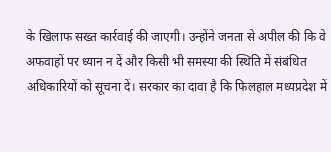के खिलाफ सख्त कार्रवाई की जाएगी। उन्होंने जनता से अपील की कि वे अफवाहों पर ध्यान न दें और किसी भी समस्या की स्थिति में संबंधित अधिकारियों को सूचना दें। सरकार का दावा है कि फिलहाल मध्यप्रदेश में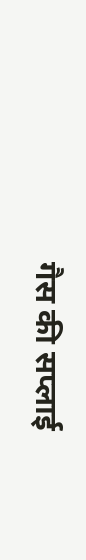गैस की सप्लाई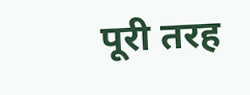पूरी तरह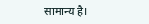सामान्य है।